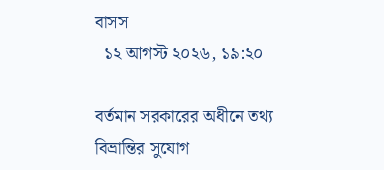বাসস
  ১২ আগস্ট ২০২৬, ১৯:২০

বর্তমান সরকারের অধীনে তথ্য বিভ্রান্তির সুযোগ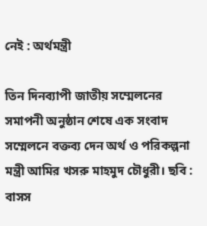নেই : অর্থমন্ত্রী

তিন দিনব্যাপী জাতীয় সম্মেলনের সমাপনী অনুষ্ঠান শেষে এক সংবাদ সম্মেলনে বক্তব্য দেন অর্থ ও পরিকল্পনা মন্ত্রী আমির খসরু মাহমুদ চৌধুরী। ছবি : বাসস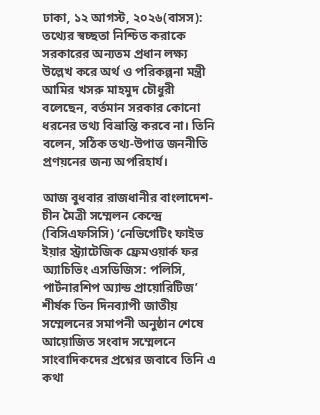ঢাকা, ১২ আগস্ট, ২০২৬(বাসস): তথ্যের স্বচ্ছতা নিশ্চিত করাকে সরকারের অন্যতম প্রধান লক্ষ্য উল্লেখ করে অর্থ ও পরিকল্পনা মন্ত্রী আমির খসরু মাহমুদ চৌধুরী বলেছেন, বর্তমান সরকার কোনো ধরনের তথ্য বিভ্রান্তি করবে না। তিনি বলেন, সঠিক তথ্য-উপাত্ত জননীতি প্রণয়নের জন্য অপরিহার্য।

আজ বুধবার রাজধানীর বাংলাদেশ-চীন মৈত্রী সম্মেলন কেন্দ্রে (বিসিএফসিসি) ‘নেভিগেটিং ফাইভ ইয়ার স্ট্র্যাটেজিক ফ্রেমওয়ার্ক ফর অ্যাচিভিং এসডিজিস: পলিসি, পার্টনারশিপ অ্যান্ড প্রায়োরিটিজ’ শীর্ষক তিন দিনব্যাপী জাতীয় সম্মেলনের সমাপনী অনুষ্ঠান শেষে আয়োজিত সংবাদ সম্মেলনে সাংবাদিকদের প্রশ্নের জবাবে তিনি এ কথা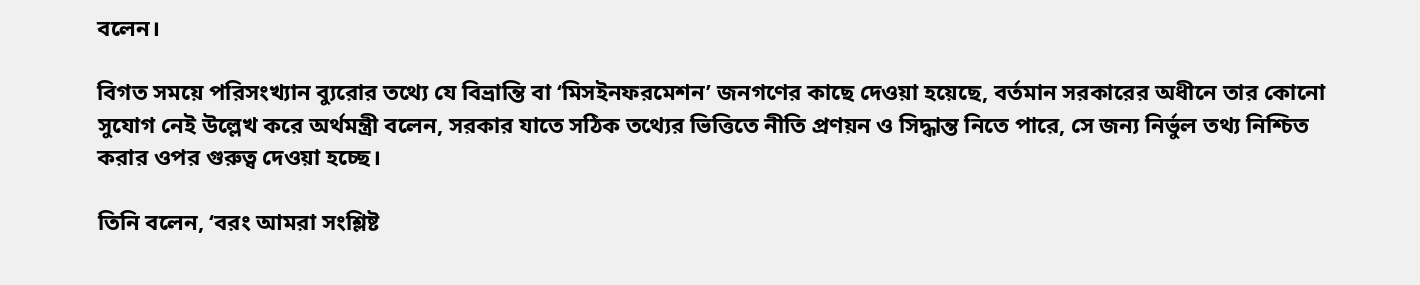বলেন।

বিগত সময়ে পরিসংখ্যান ব্যুরোর তথ্যে যে বিভ্রান্তি বা ‘মিসইনফরমেশন’ জনগণের কাছে দেওয়া হয়েছে, বর্তমান সরকারের অধীনে তার কোনো সুযোগ নেই উল্লেখ করে অর্থমন্ত্রী বলেন, সরকার যাতে সঠিক তথ্যের ভিত্তিতে নীতি প্রণয়ন ও সিদ্ধান্ত নিতে পারে, সে জন্য নির্ভুল তথ্য নিশ্চিত করার ওপর গুরুত্ব দেওয়া হচ্ছে।

তিনি বলেন, ‘বরং আমরা সংশ্লিষ্ট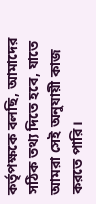কর্তৃপক্ষকে বলছি, আমাদের সঠিক তথ্য দিতে হবে, যাতে আমরা সেই অনুযায়ী কাজ করতে পারি।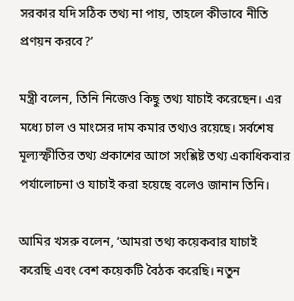সরকার যদি সঠিক তথ্য না পায়, তাহলে কীভাবে নীতি প্রণয়ন করবে?’

মন্ত্রী বলেন, তিনি নিজেও কিছু তথ্য যাচাই করেছেন। এর মধ্যে চাল ও মাংসের দাম কমার তথ্যও রয়েছে। সর্বশেষ মূল্যস্ফীতির তথ্য প্রকাশের আগে সংশ্লিষ্ট তথ্য একাধিকবার পর্যালোচনা ও যাচাই করা হয়েছে বলেও জানান তিনি।

আমির খসরু বলেন, ‘আমরা তথ্য কয়েকবার যাচাই করেছি এবং বেশ কয়েকটি বৈঠক করেছি। নতুন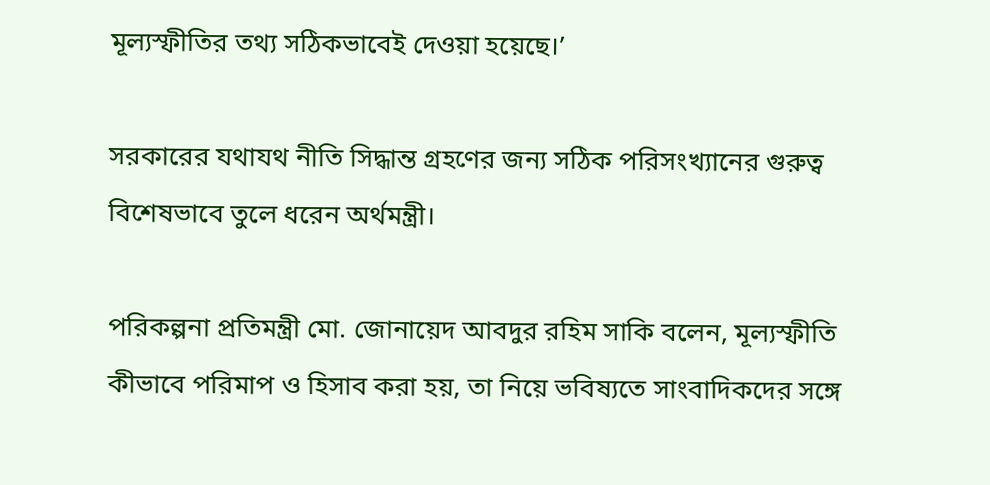মূল্যস্ফীতির তথ্য সঠিকভাবেই দেওয়া হয়েছে।’

সরকারের যথাযথ নীতি সিদ্ধান্ত গ্রহণের জন্য সঠিক পরিসংখ্যানের গুরুত্ব বিশেষভাবে তুলে ধরেন অর্থমন্ত্রী।

পরিকল্পনা প্রতিমন্ত্রী মো. জোনায়েদ আবদুর রহিম সাকি বলেন, মূল্যস্ফীতি কীভাবে পরিমাপ ও হিসাব করা হয়, তা নিয়ে ভবিষ্যতে সাংবাদিকদের সঙ্গে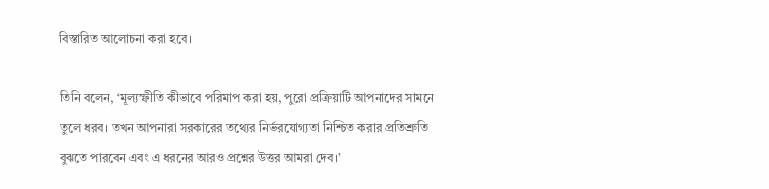বিস্তারিত আলোচনা করা হবে।

তিনি বলেন, ‘মূল্যস্ফীতি কীভাবে পরিমাপ করা হয়, পুরো প্রক্রিয়াটি আপনাদের সামনে তুলে ধরব। তখন আপনারা সরকারের তথ্যের নির্ভরযোগ্যতা নিশ্চিত করার প্রতিশ্রুতি বুঝতে পারবেন এবং এ ধরনের আরও প্রশ্নের উত্তর আমরা দেব।’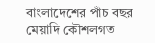বাংলাদেশের পাঁচ বছর মেয়াদি কৌশলগত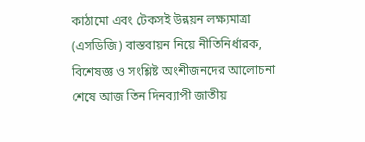কাঠামো এবং টেকসই উন্নয়ন লক্ষ্যমাত্রা (এসডিজি) বাস্তবায়ন নিয়ে নীতিনির্ধারক, বিশেষজ্ঞ ও সংশ্লিষ্ট অংশীজনদের আলোচনা শেষে আজ তিন দিনব্যাপী জাতীয়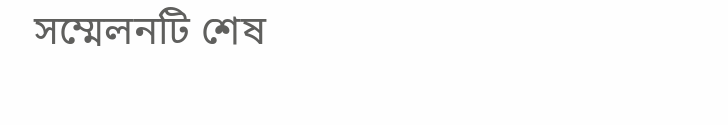সম্মেলনটি শেষ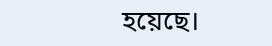হয়েছে।